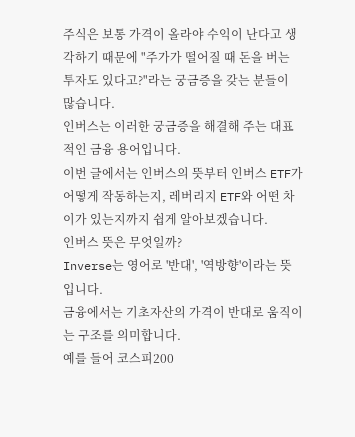주식은 보통 가격이 올라야 수익이 난다고 생각하기 때문에 "주가가 떨어질 때 돈을 버는 투자도 있다고?"라는 궁금증을 갖는 분들이 많습니다.
인버스는 이러한 궁금증을 해결해 주는 대표적인 금융 용어입니다.
이번 글에서는 인버스의 뜻부터 인버스 ETF가 어떻게 작동하는지, 레버리지 ETF와 어떤 차이가 있는지까지 쉽게 알아보겠습니다.
인버스 뜻은 무엇일까?
Inverse는 영어로 '반대', '역방향'이라는 뜻입니다.
금융에서는 기초자산의 가격이 반대로 움직이는 구조를 의미합니다.
예를 들어 코스피200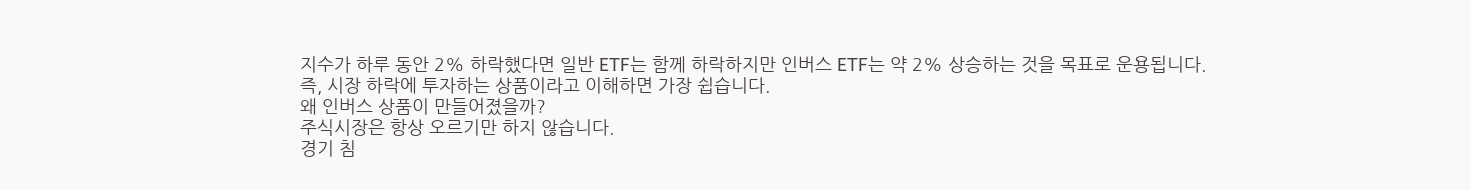지수가 하루 동안 2% 하락했다면 일반 ETF는 함께 하락하지만 인버스 ETF는 약 2% 상승하는 것을 목표로 운용됩니다.
즉, 시장 하락에 투자하는 상품이라고 이해하면 가장 쉽습니다.
왜 인버스 상품이 만들어졌을까?
주식시장은 항상 오르기만 하지 않습니다.
경기 침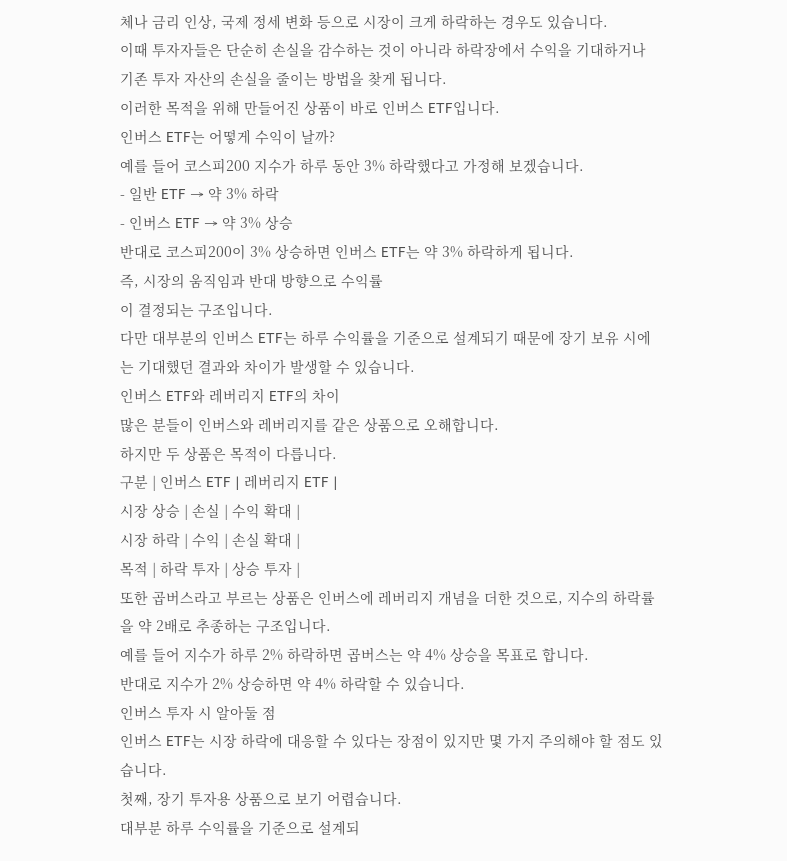체나 금리 인상, 국제 정세 변화 등으로 시장이 크게 하락하는 경우도 있습니다.
이때 투자자들은 단순히 손실을 감수하는 것이 아니라 하락장에서 수익을 기대하거나 기존 투자 자산의 손실을 줄이는 방법을 찾게 됩니다.
이러한 목적을 위해 만들어진 상품이 바로 인버스 ETF입니다.
인버스 ETF는 어떻게 수익이 날까?
예를 들어 코스피200 지수가 하루 동안 3% 하락했다고 가정해 보겠습니다.
- 일반 ETF → 약 3% 하락
- 인버스 ETF → 약 3% 상승
반대로 코스피200이 3% 상승하면 인버스 ETF는 약 3% 하락하게 됩니다.
즉, 시장의 움직임과 반대 방향으로 수익률
이 결정되는 구조입니다.
다만 대부분의 인버스 ETF는 하루 수익률을 기준으로 설계되기 때문에 장기 보유 시에는 기대했던 결과와 차이가 발생할 수 있습니다.
인버스 ETF와 레버리지 ETF의 차이
많은 분들이 인버스와 레버리지를 같은 상품으로 오해합니다.
하지만 두 상품은 목적이 다릅니다.
구분 | 인버스 ETF | 레버리지 ETF |
시장 상승 | 손실 | 수익 확대 |
시장 하락 | 수익 | 손실 확대 |
목적 | 하락 투자 | 상승 투자 |
또한 곱버스라고 부르는 상품은 인버스에 레버리지 개념을 더한 것으로, 지수의 하락률을 약 2배로 추종하는 구조입니다.
예를 들어 지수가 하루 2% 하락하면 곱버스는 약 4% 상승을 목표로 합니다.
반대로 지수가 2% 상승하면 약 4% 하락할 수 있습니다.
인버스 투자 시 알아둘 점
인버스 ETF는 시장 하락에 대응할 수 있다는 장점이 있지만 몇 가지 주의해야 할 점도 있습니다.
첫째, 장기 투자용 상품으로 보기 어렵습니다.
대부분 하루 수익률을 기준으로 설계되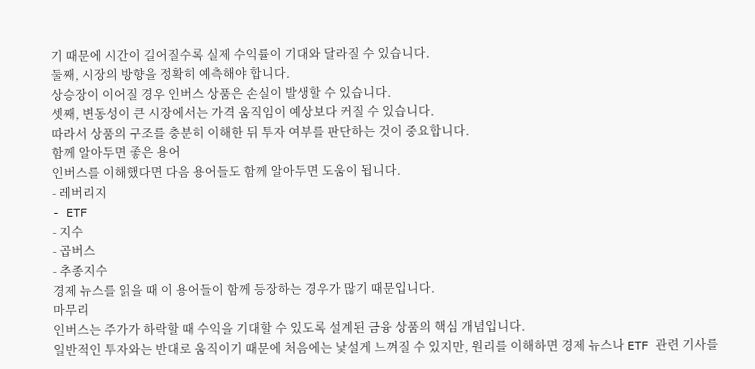기 때문에 시간이 길어질수록 실제 수익률이 기대와 달라질 수 있습니다.
둘째, 시장의 방향을 정확히 예측해야 합니다.
상승장이 이어질 경우 인버스 상품은 손실이 발생할 수 있습니다.
셋째, 변동성이 큰 시장에서는 가격 움직임이 예상보다 커질 수 있습니다.
따라서 상품의 구조를 충분히 이해한 뒤 투자 여부를 판단하는 것이 중요합니다.
함께 알아두면 좋은 용어
인버스를 이해했다면 다음 용어들도 함께 알아두면 도움이 됩니다.
- 레버리지
- ETF
- 지수
- 곱버스
- 추종지수
경제 뉴스를 읽을 때 이 용어들이 함께 등장하는 경우가 많기 때문입니다.
마무리
인버스는 주가가 하락할 때 수익을 기대할 수 있도록 설계된 금융 상품의 핵심 개념입니다.
일반적인 투자와는 반대로 움직이기 때문에 처음에는 낯설게 느껴질 수 있지만, 원리를 이해하면 경제 뉴스나 ETF 관련 기사를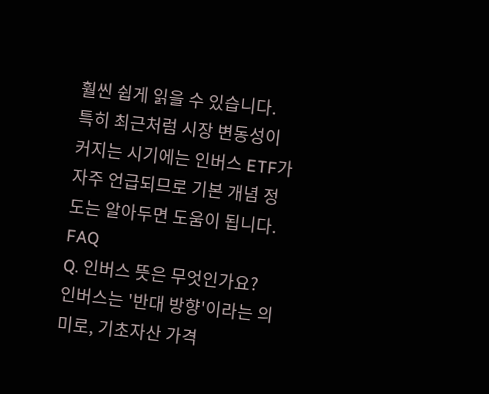훨씬 쉽게 읽을 수 있습니다.
특히 최근처럼 시장 변동성이 커지는 시기에는 인버스 ETF가 자주 언급되므로 기본 개념 정도는 알아두면 도움이 됩니다.
FAQ
Q. 인버스 뜻은 무엇인가요?
인버스는 '반대 방향'이라는 의미로, 기초자산 가격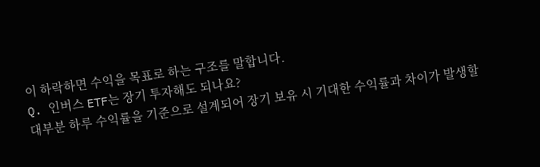이 하락하면 수익을 목표로 하는 구조를 말합니다.
Q. 인버스 ETF는 장기 투자해도 되나요?
대부분 하루 수익률을 기준으로 설계되어 장기 보유 시 기대한 수익률과 차이가 발생할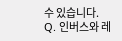수 있습니다.
Q. 인버스와 레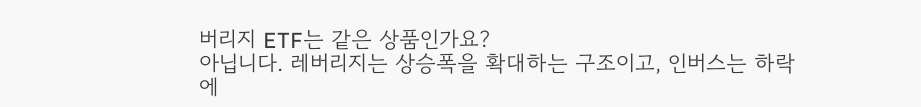버리지 ETF는 같은 상품인가요?
아닙니다. 레버리지는 상승폭을 확대하는 구조이고, 인버스는 하락에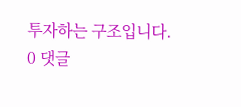투자하는 구조입니다.
0 댓글